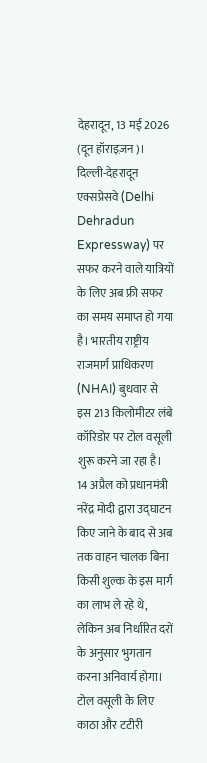देहरादून, 13 मई 2026 (दून हॉराइज़न)। दिल्ली-देहरादून एक्सप्रेसवे (Delhi Dehradun Expressway) पर सफर करने वाले यात्रियों के लिए अब फ्री सफर का समय समाप्त हो गया है। भारतीय राष्ट्रीय राजमार्ग प्राधिकरण (NHAI) बुधवार से इस 213 किलोमीटर लंबे कॉरिडोर पर टोल वसूली शुरू करने जा रहा है। 14 अप्रैल को प्रधानमंत्री नरेंद्र मोदी द्वारा उद्घाटन किए जाने के बाद से अब तक वाहन चालक बिना किसी शुल्क के इस मार्ग का लाभ ले रहे थे, लेकिन अब निर्धारित दरों के अनुसार भुगतान करना अनिवार्य होगा।
टोल वसूली के लिए काठा और टटीरी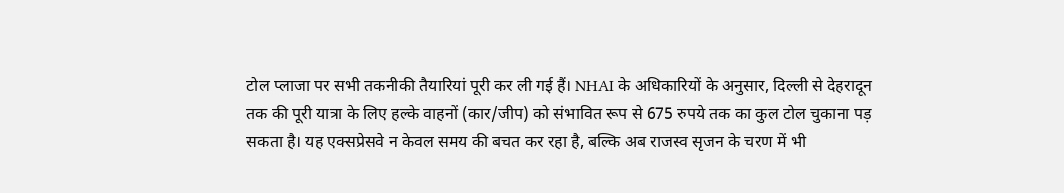टोल प्लाजा पर सभी तकनीकी तैयारियां पूरी कर ली गई हैं। NHAI के अधिकारियों के अनुसार, दिल्ली से देहरादून तक की पूरी यात्रा के लिए हल्के वाहनों (कार/जीप) को संभावित रूप से 675 रुपये तक का कुल टोल चुकाना पड़ सकता है। यह एक्सप्रेसवे न केवल समय की बचत कर रहा है, बल्कि अब राजस्व सृजन के चरण में भी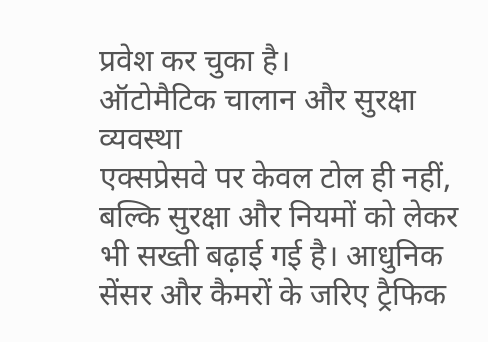प्रवेश कर चुका है।
ऑटोमैटिक चालान और सुरक्षा व्यवस्था
एक्सप्रेसवे पर केवल टोल ही नहीं, बल्कि सुरक्षा और नियमों को लेकर भी सख्ती बढ़ाई गई है। आधुनिक सेंसर और कैमरों के जरिए ट्रैफिक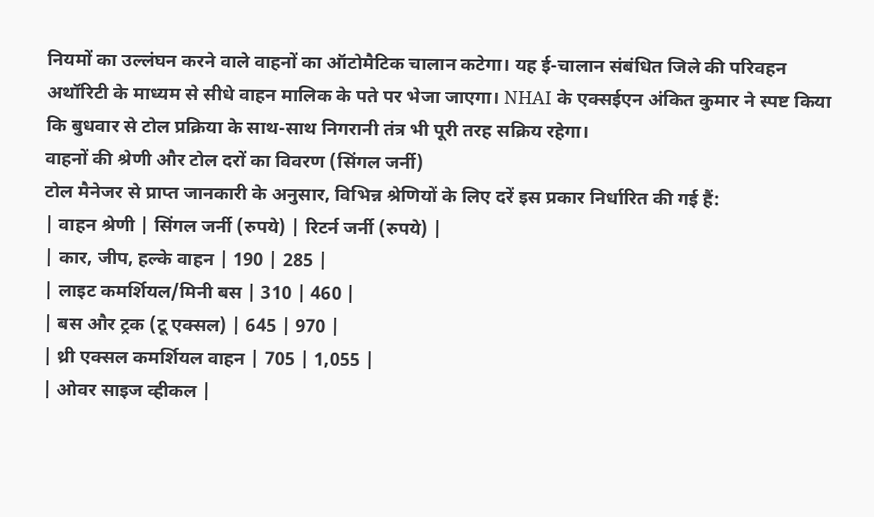नियमों का उल्लंघन करने वाले वाहनों का ऑटोमैटिक चालान कटेगा। यह ई-चालान संबंधित जिले की परिवहन अथॉरिटी के माध्यम से सीधे वाहन मालिक के पते पर भेजा जाएगा। NHAI के एक्सईएन अंकित कुमार ने स्पष्ट किया कि बुधवार से टोल प्रक्रिया के साथ-साथ निगरानी तंत्र भी पूरी तरह सक्रिय रहेगा।
वाहनों की श्रेणी और टोल दरों का विवरण (सिंगल जर्नी)
टोल मैनेजर से प्राप्त जानकारी के अनुसार, विभिन्न श्रेणियों के लिए दरें इस प्रकार निर्धारित की गई हैं:
| वाहन श्रेणी | सिंगल जर्नी (रुपये) | रिटर्न जर्नी (रुपये) |
| कार, जीप, हल्के वाहन | 190 | 285 |
| लाइट कमर्शियल/मिनी बस | 310 | 460 |
| बस और ट्रक (टू एक्सल) | 645 | 970 |
| थ्री एक्सल कमर्शियल वाहन | 705 | 1,055 |
| ओवर साइज व्हीकल |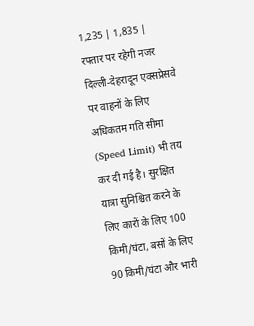1,235 | 1,835 |
रफ्तार पर रहेगी नजर
दिल्ली-देहरादून एक्सप्रेसवे पर वाहनों के लिए अधिकतम गति सीमा (Speed Limit) भी तय कर दी गई है। सुरक्षित यात्रा सुनिश्चित करने के लिए कारों के लिए 100 किमी/घंटा, बसों के लिए 90 किमी/घंटा और भारी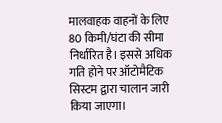मालवाहक वाहनों के लिए 80 किमी/घंटा की सीमा निर्धारित है। इससे अधिक गति होने पर ऑटोमैटिक सिस्टम द्वारा चालान जारी किया जाएगा।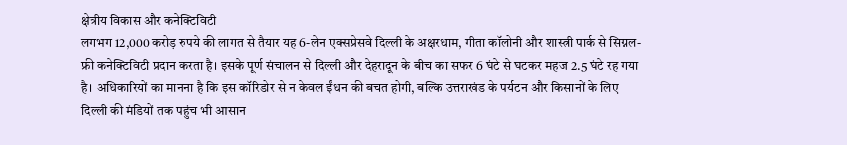क्षेत्रीय विकास और कनेक्टिविटी
लगभग 12,000 करोड़ रुपये की लागत से तैयार यह 6-लेन एक्सप्रेसवे दिल्ली के अक्षरधाम, गीता कॉलोनी और शास्त्री पार्क से सिग्नल-फ्री कनेक्टिविटी प्रदान करता है। इसके पूर्ण संचालन से दिल्ली और देहरादून के बीच का सफर 6 घंटे से घटकर महज 2.5 घंटे रह गया है। अधिकारियों का मानना है कि इस कॉरिडोर से न केवल ईंधन की बचत होगी, बल्कि उत्तराखंड के पर्यटन और किसानों के लिए दिल्ली की मंडियों तक पहुंच भी आसान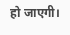हो जाएगी।